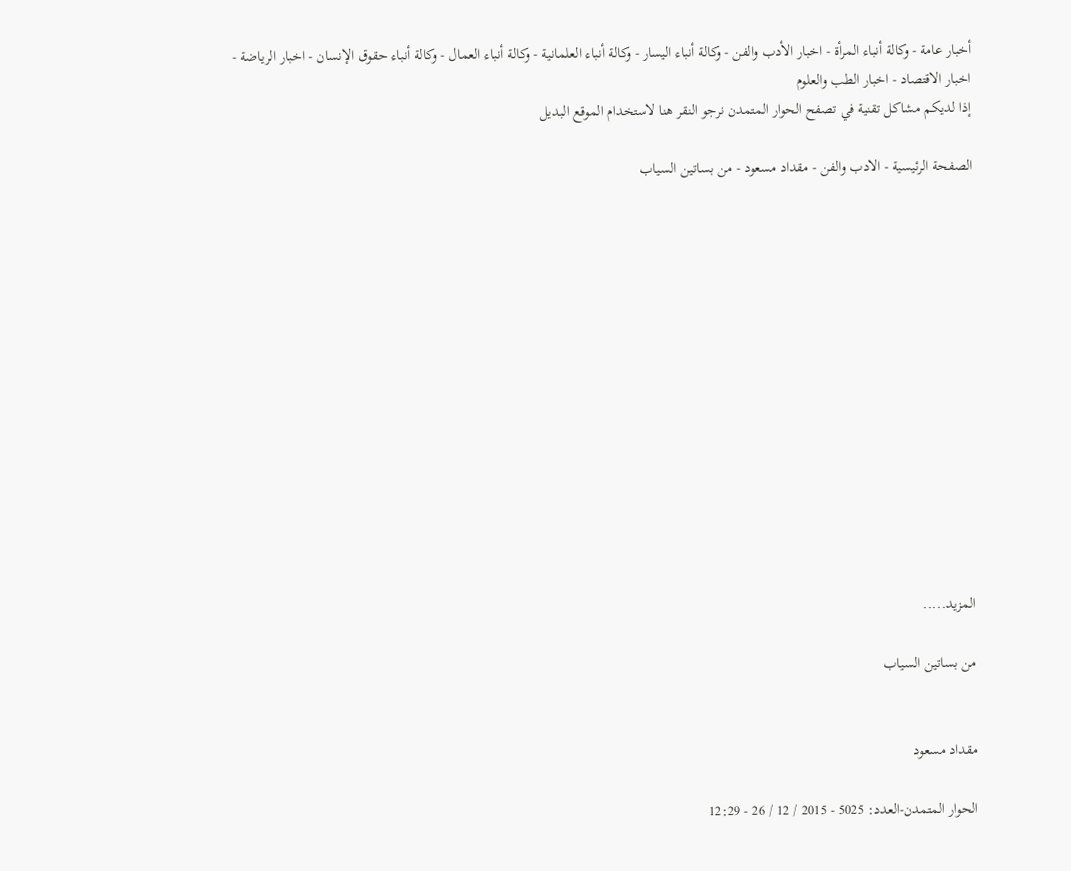أخبار عامة - وكالة أنباء المرأة - اخبار الأدب والفن - وكالة أنباء اليسار - وكالة أنباء العلمانية - وكالة أنباء العمال - وكالة أنباء حقوق الإنسان - اخبار الرياضة - اخبار الاقتصاد - اخبار الطب والعلوم
إذا لديكم مشاكل تقنية في تصفح الحوار المتمدن نرجو النقر هنا لاستخدام الموقع البديل

الصفحة الرئيسية - الادب والفن - مقداد مسعود - من بساتين السياب














المزيد.....

من بساتين السياب


مقداد مسعود

الحوار المتمدن-العدد: 5025 - 2015 / 12 / 26 - 12:29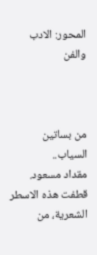المحور: الادب والفن



من بساتين السياب..
مقداد مسعود.
قطفت هذه الاسطر الشعرية، من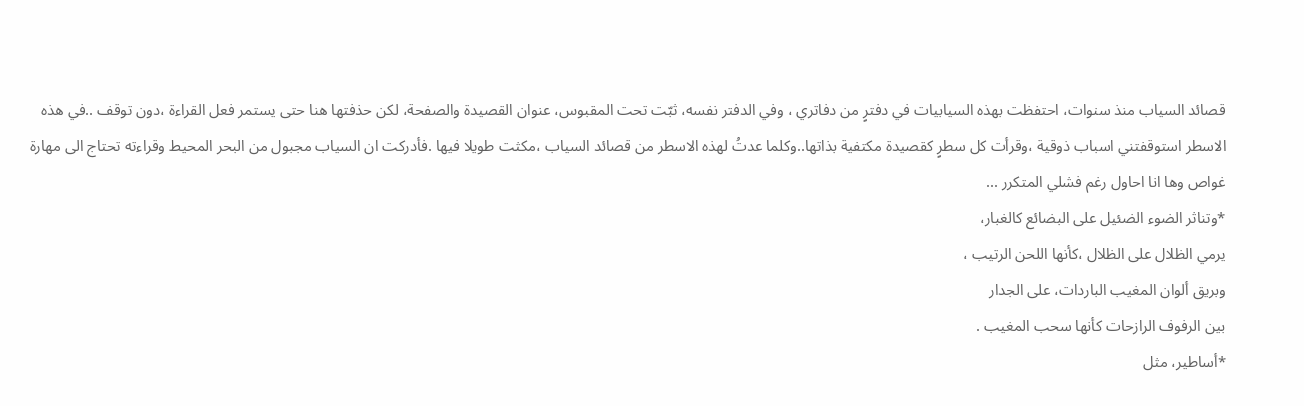قصائد السياب منذ سنوات، احتفظت بهذه السيابيات في دفترٍ من دفاتري ، وفي الدفتر نفسه، ثبّت تحت المقبوس، عنوان القصيدة والصفحة، لكن حذفتها هنا حتى يستمر فعل القراءة ،دون توقف ..في هذه الاسطر استوقفتني اسباب ذوقية ،وقرأت كل سطرٍ كقصيدة مكتفية بذاتها..وكلما عدتُ لهذه الاسطر من قصائد السياب ،مكثت طويلا فيها .فأدركت ان السياب مجبول من البحر المحيط وقراءته تحتاج الى مهارة غواص وها انا احاول رغم فشلي المتكرر ...
*وتناثر الضوء الضئيل على البضائع كالغبار،
يرمي الظلال على الظلال ،كأنها اللحن الرتيب ،
وبريق ألوان المغيب الباردات، على الجدار
بين الرفوف الرازحات كأنها سحب المغيب .
*أساطير، مثل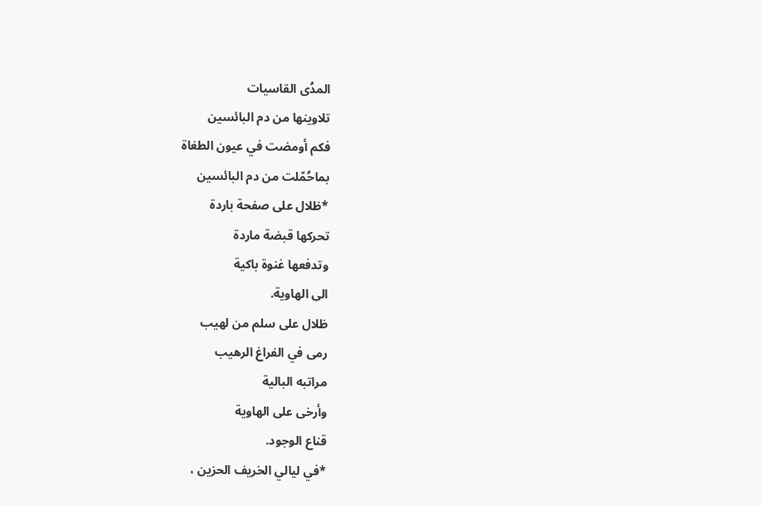المدُى القاسيات
تلاوينها من دم البائسين
فكم أومضت في عيون الطغاة
بماحُمّلت من دم البائسين
*ظلال على صفحة باردة
تحركها قبضة ماردة
وتدفعها غنوة باكية
الى الهاوية.
ظلال على سلم من لهيب
رمى في الفراغ الرهيب
مراتبه البالية
وأرخى على الهاوية
قناع الوجود.
*في ليالي الخريف الحزين ،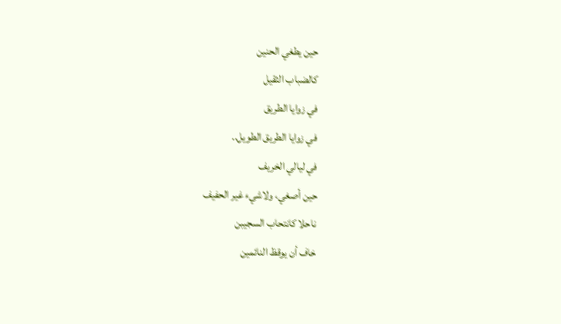حين يطغي الحنين
كالضباب الثقيل
في زوايا الطريق
في زوايا الطريق الطويل..
في ليالي الخريف
حين أصغي، ولاشيء غير الحفيف
ناحلا كانتحاب السجيبن
خاف أن يوقظ النائمين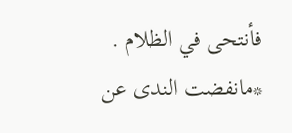فأنتحى في الظلام .
*مانفضت الندى عن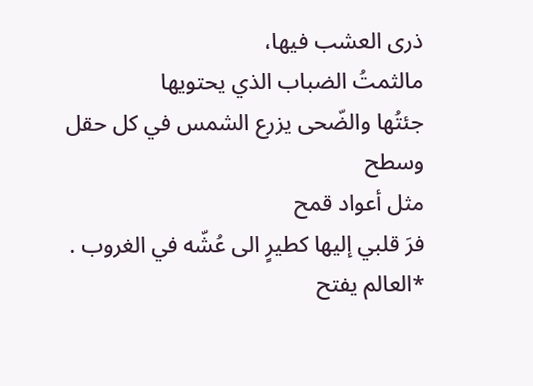ذرى العشب فيها،
مالثمتُ الضباب الذي يحتويها
جئتُها والضّحى يزرع الشمس في كل حقل وسطح
مثل أعواد قمح
فرَ قلبي إليها كطيرٍ الى عُشّه في الغروب .
*العالم يفتح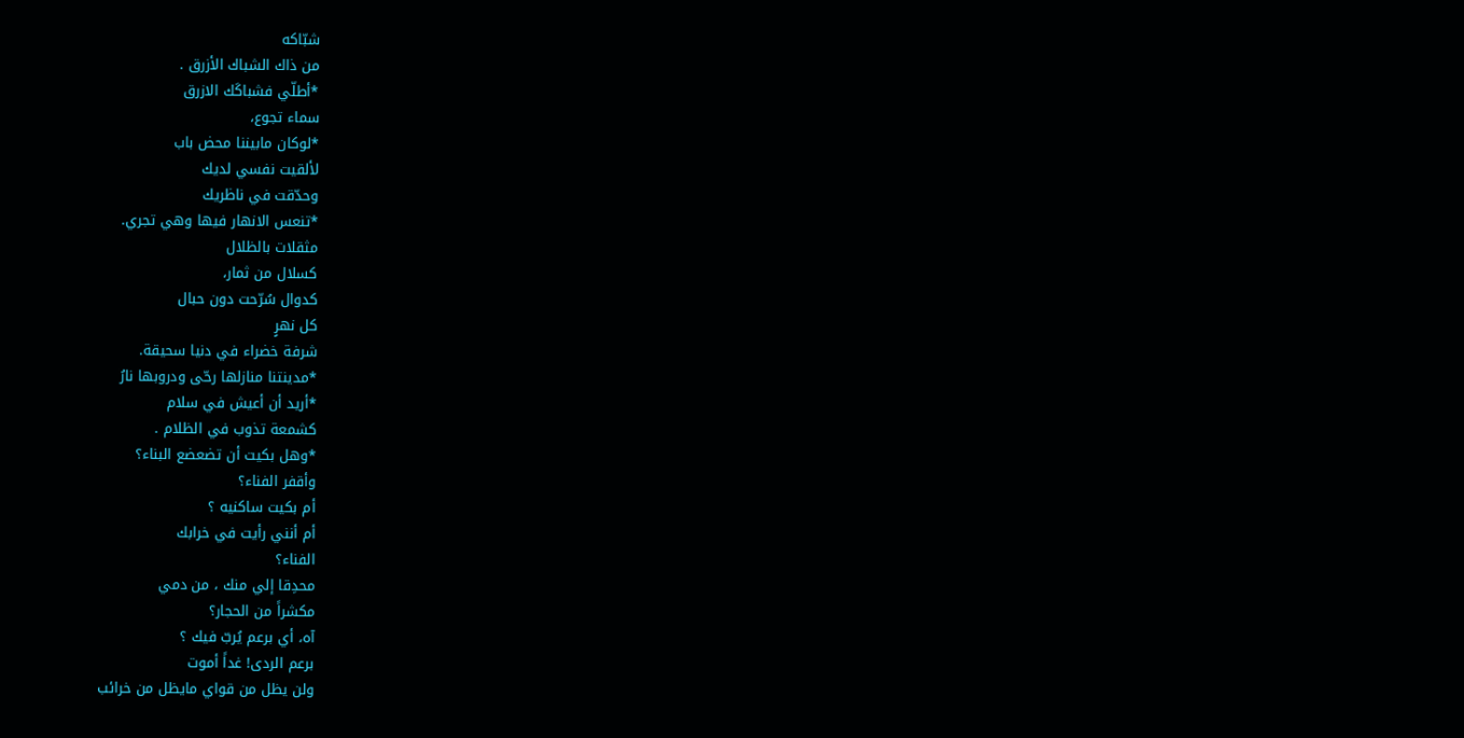شبّاكه
من ذاك الشباك الأزرق .
*أطلّي فشباكَك الازرق
سماء تجوع،
*لوكان مابيننا محض باب
لألقيت نفسي لديك
وحدّقت في ناظريك
*تنعس الانهار فيها وهي تجري.
مثقلات بالظلال
كسلال من ثمار،
كدوال سُرّحت دون حبال
كل نهرٍ
شرفة خضراء في دنيا سحيقة.
*مدينتنا منازلها رحّى ودروبها نارُ
*أريد أن أعيش في سلام
كشمعة تذوب في الظلام .
*وهل بكيت أن تضعضع البناء؟
وأقفر الفناء؟
أم بكيت ساكنيه ؟
أم أنني رأيت في خرابك
الفناء؟
محدِقا إلي منك ، من دمي
مكشراً من الحجار؟
آه، أي برعم يُربّ فيك ؟
برعم الردى! غداً أموت
ولن يظل من قواي مايظل من خرائب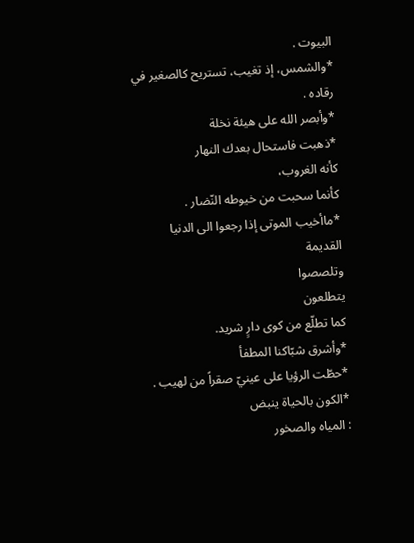البيوت .
*والشمس، إذ تغيب، تستريح كالصغير في رقاده .
*وأبصر الله على هيئة نخلة
*ذهبت فاستحال بعدك النهار
كأنه الغروب،
كأنما سحبت من خيوطه النّضار .
*ماأخيب الموتى إذا رجعوا الى الدنيا القديمة
وتلصصوا
يتطلعون
كما تطلّع من كوى دارٍ شريد.
*وأشرق شبّاكنا المطفأ
*حطّت الرؤيا على عينيّ صقراً من لهيب .
*الكون بالحياة ينبض
: المياه والصخور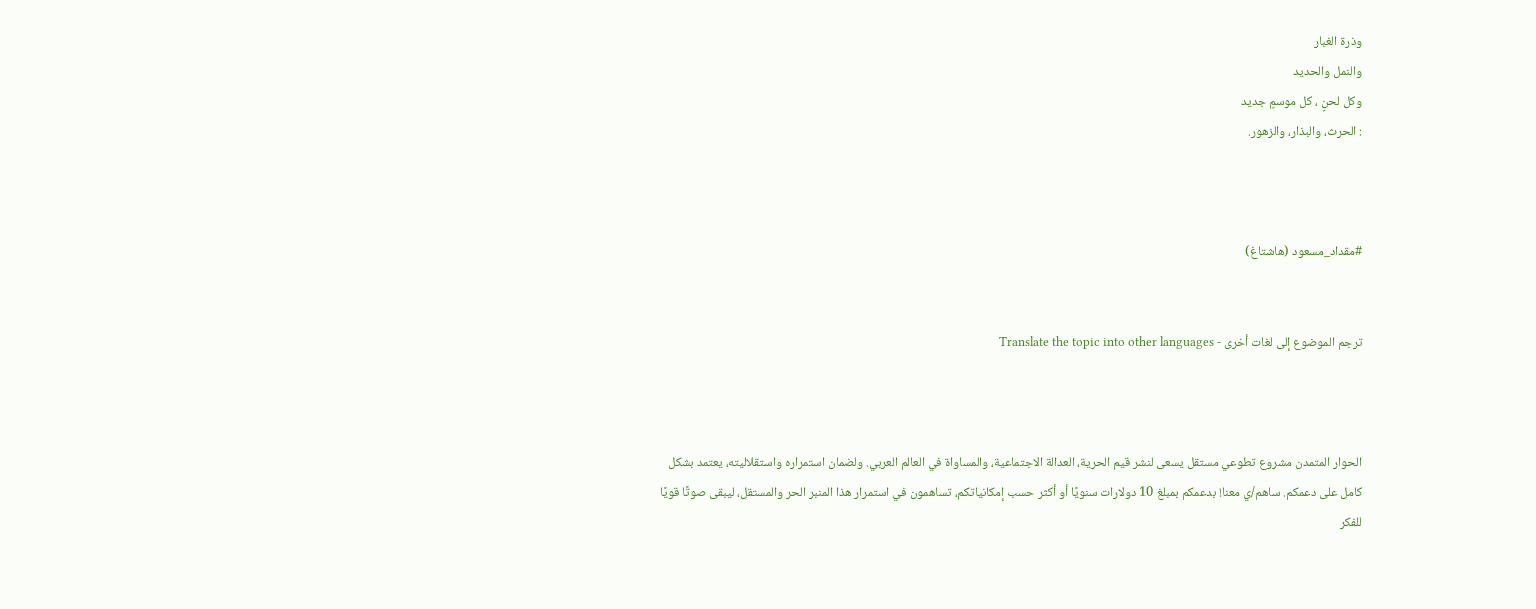وذرة الغبار
والنمل والحديد
وكل لحنٍ ، كل موسمٍ جديد
: الحرث، والبذار، والزهور.



#مقداد_مسعود (هاشتاغ)


ترجم الموضوع إلى لغات أخرى - Translate the topic into other languages



الحوار المتمدن مشروع تطوعي مستقل يسعى لنشر قيم الحرية، العدالة الاجتماعية، والمساواة في العالم العربي. ولضمان استمراره واستقلاليته، يعتمد بشكل كامل على دعمكم. ساهم/ي معنا! بدعمكم بمبلغ 10 دولارات سنويًا أو أكثر حسب إمكانياتكم، تساهمون في استمرار هذا المنبر الحر والمستقل، ليبقى صوتًا قويًا للفكر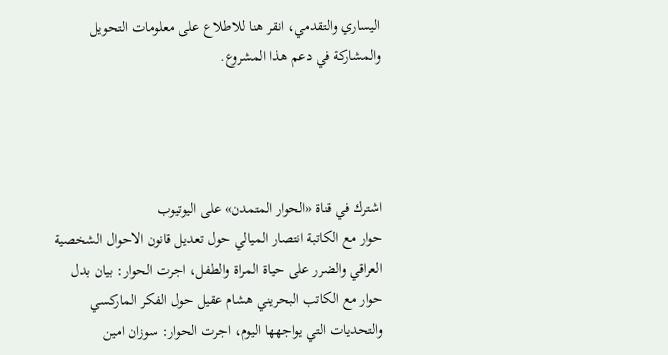اليساري والتقدمي، انقر هنا للاطلاع على معلومات التحويل والمشاركة في دعم هذا المشروع.




اشترك في قناة «الحوار المتمدن» على اليوتيوب
حوار مع الكاتبة انتصار الميالي حول تعديل قانون الاحوال الشخصية العراقي والضرر على حياة المراة والطفل، اجرت الحوار: بيان بدل
حوار مع الكاتب البحريني هشام عقيل حول الفكر الماركسي والتحديات التي يواجهها اليوم، اجرت الحوار: سوزان امين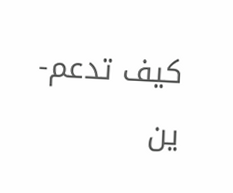كيف تدعم-ين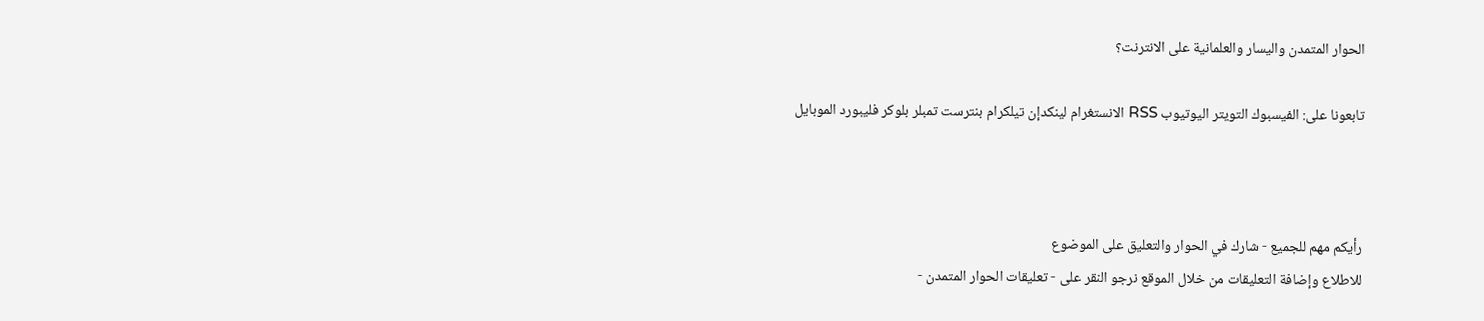الحوار المتمدن واليسار والعلمانية على الانترنت؟

تابعونا على: الفيسبوك التويتر اليوتيوب RSS الانستغرام لينكدإن تيلكرام بنترست تمبلر بلوكر فليبورد الموبايل



رأيكم مهم للجميع - شارك في الحوار والتعليق على الموضوع
للاطلاع وإضافة التعليقات من خلال الموقع نرجو النقر على - تعليقات الحوار المتمدن -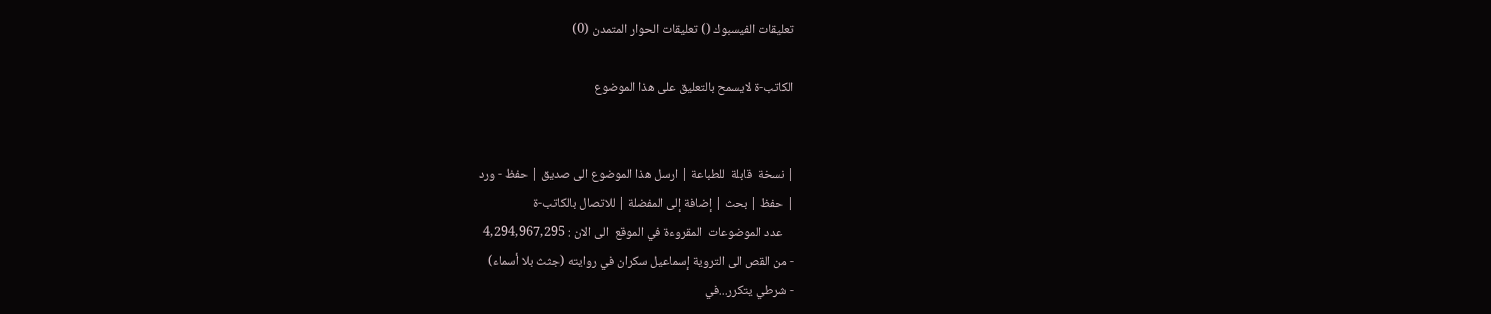تعليقات الفيسبوك () تعليقات الحوار المتمدن (0)

الكاتب-ة لايسمح بالتعليق على هذا الموضوع


| نسخة  قابلة  للطباعة | ارسل هذا الموضوع الى صديق | حفظ - ورد
| حفظ | بحث | إضافة إلى المفضلة | للاتصال بالكاتب-ة
    عدد الموضوعات  المقروءة في الموقع  الى الان : 4,294,967,295
- من القص الى التروية إسماعيل سكران في روايته (جثث بلا أسماء)
- شرطي يتكرر...في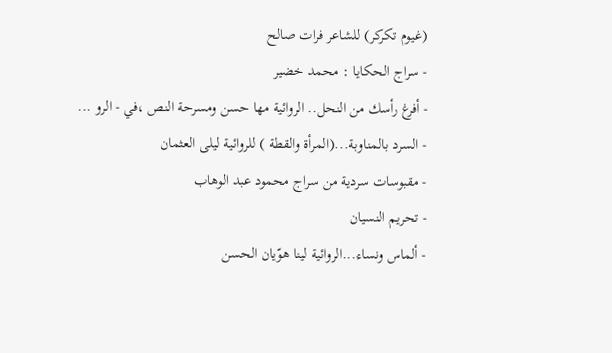(غيوم تكركر) للشاعر فرات صالح
- سراج الحكايا : محمد خضير
- أفرغ رأسك من النحل.. الروائية مها حسن ومسرحة النص ،في - الرو ...
- السرد بالمناوبة...(المرأة والقطة ) للروائية ليلى العثمان
- مقبوسات سردية من سراج محمود عبد الوهاب
- تحريم النسيان
- ألماس ونساء...الروائية لينا هوّيان الحسن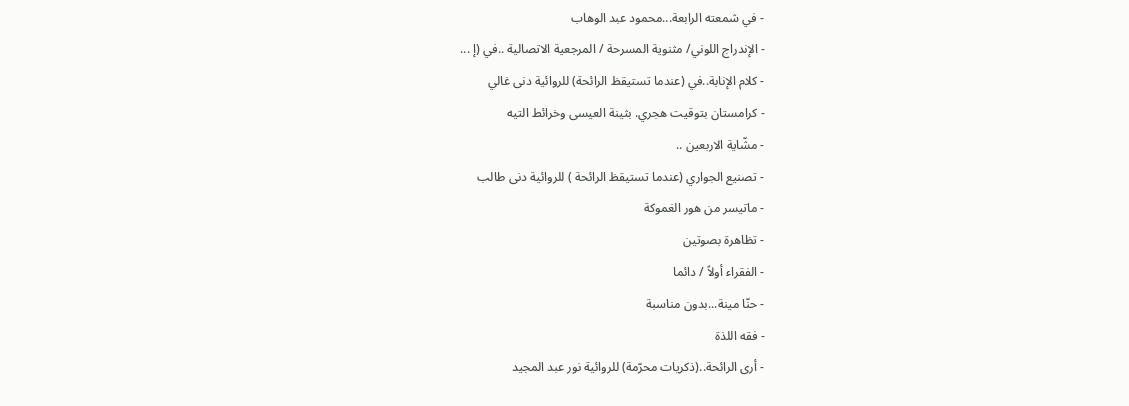- في شمعته الرابعة...محمود عبد الوهاب
- الإندراج اللوني/ مثنوية المسرحة / المرجعية الاتصالية ..في (إ ...
- كلام الإنابة..في (عندما تستيقظ الرائحة) للروائية دنى غالي
- كرامستان بتوقيت هجري. بثينة العيسى وخرائط التيه
- مشّاية الاربعين ..
- تصنيع الجواري (عندما تستيقظ الرائحة ) للروائية دنى طالب
- ماتيسر من هور الغموكة
- تظاهرة بصوتين
- الفقراء أولاً / دائما
- حنّا مينة...بدون مناسبة
- فقه اللذة
- أرى الرائحة..(ذكريات محرّمة) للروائية نور عبد المجيد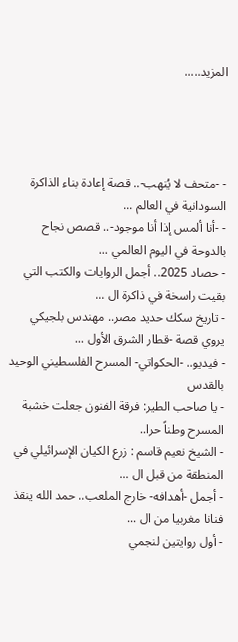المزيد.....




- -متحف لا يُنهب-.. قصة إعادة بناء الذاكرة السودانية في العالم ...
- -أنا ألمس إذا أنا موجود-.. قصص نجاح بالدوحة في اليوم العالمي ...
- حصاد 2025.. أجمل الروايات والكتب التي بقيت راسخة في ذاكرة ال ...
- تاريخ سكك حديد مصر.. مهندس بلجيكي يروي قصة -قطار الشرق الأول ...
- فيديو.. -الحكواتي- المسرح الفلسطيني الوحيد بالقدس
- يا صاحب الطير: فرقة الفنون جعلت خشبة المسرح وطناً حرا..
- الشيخ نعيم قاسم : زرع الكيان الإسرائيلي في المنطقة من قبل ال ...
- أجمل -أهدافه- خارج الملعب.. حمد الله ينقذ فنانا مغربيا من ال ...
- أول روايتين لنجمي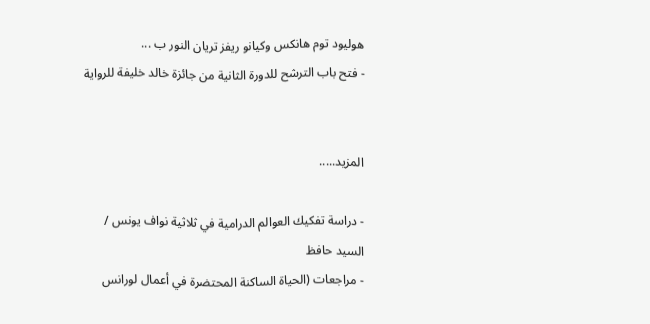هوليود توم هانكس وكيانو ريفز تريان النور ب ...
- فتح باب الترشح للدورة الثانية من جائزة خالد خليفة للرواية


المزيد.....

- دراسة تفكيك العوالم الدرامية في ثلاثية نواف يونس / السيد حافظ
- مراجعات (الحياة الساكنة المحتضرة في أعمال لورانس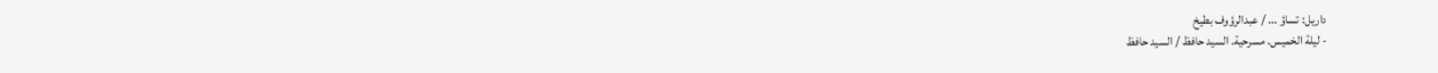داريل: تساؤ ... / عبدالرؤوف بطيخ
- ليلة الخميس. مسرحية. السيد حافظ / السيد حافظ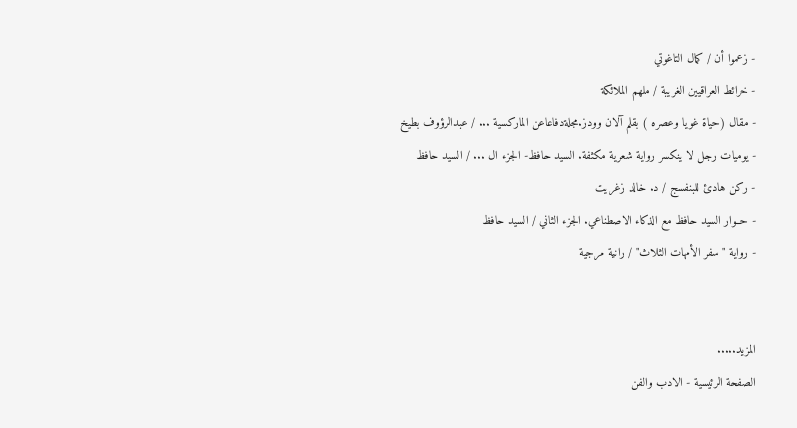- زعموا أن / كمال التاغوتي
- خرائط العراقيين الغريبة / ملهم الملائكة
- مقال (حياة غويا وعصره ) بقلم آلان وودز.مجلةدفاعاعن الماركسية ... / عبدالرؤوف بطيخ
- يوميات رجل لا ينكسر رواية شعرية مكثفة. السيد حافظ- الجزء ال ... / السيد حافظ
- ركن هادئ للبنفسج / د. خالد زغريت
- حــوار السيد حافظ مع الذكاء الاصطناعي. الجزء الثاني / السيد حافظ
- رواية "سفر الأمهات الثلاث" / رانية مرجية


المزيد.....
الصفحة الرئيسية - الادب والفن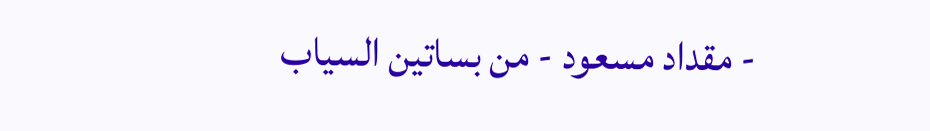- مقداد مسعود - من بساتين السياب